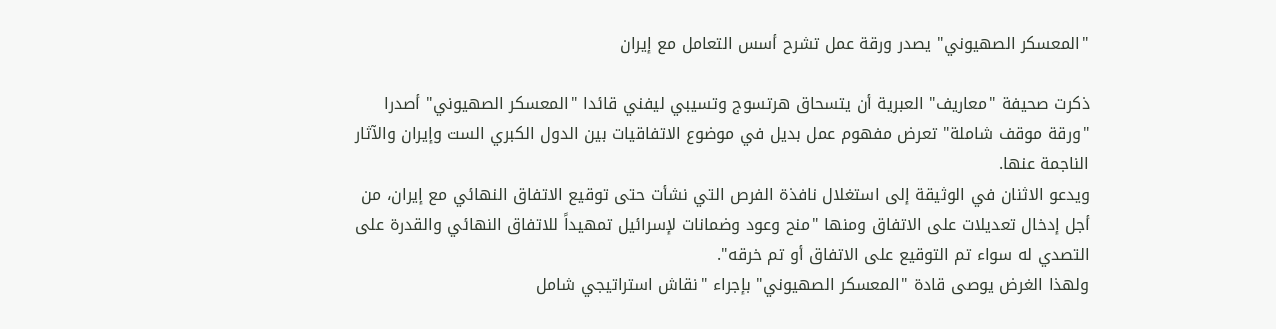"المعسكر الصهيوني" يصدر ورقة عمل تشرح أسس التعامل مع إيران

ذكرت صحيفة "معاريف" العبرية أن يتسحاق هرتسوج وتسيبي ليفني قائدا "المعسكر الصهيوني" أصدرا "ورقة موقف شاملة" تعرض مفهوم عمل بديل في موضوع الاتفاقيات بين الدول الكبري الست وإيران والآثار الناجمة عنها.
ويدعو الاثنان في الوثيقة إلى استغلال نافذة الفرص التي نشأت حتى توقيع الاتفاق النهائي مع إيران، من أجل إدخال تعديلات على الاتفاق ومنها "منح وعود وضمانات لإسرائيل تمهيداً للاتفاق النهائي والقدرة على التصدي له سواء تم التوقيع على الاتفاق أو تم خرقه".
ولهذا الغرض يوصى قادة "المعسكر الصهيوني" بإجراء "نقاش استراتيجي شامل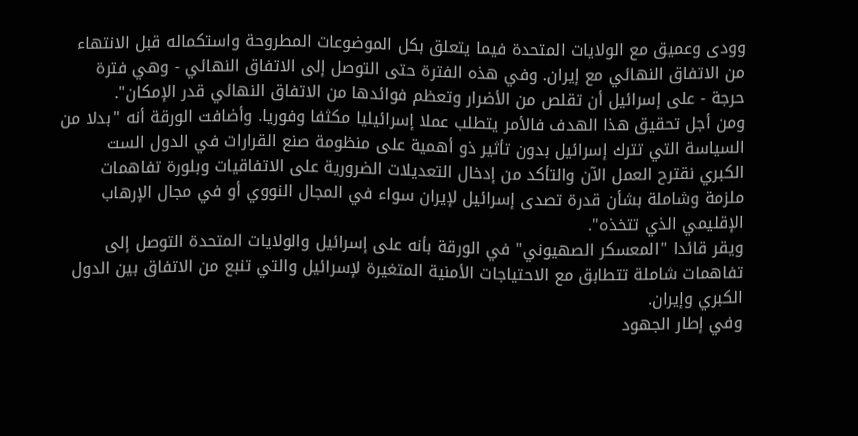وودى وعميق مع الولايات المتحدة فيما يتعلق بكل الموضوعات المطروحة واستكماله قبل الانتهاء من الاتفاق النهائي مع إيران. وفي هذه الفترة حتى التوصل إلى الاتفاق النهائي - وهي فترة حرجة - على إسرائيل أن تقلص من الأضرار وتعظم فوائدها من الاتفاق النهائي قدر الإمكان".
ومن أجل تحقيق هذا الهدف فالأمر يتطلب عملا إسرائيليا مكثفا وفوريا. وأضافت الورقة أنه "بدلا من السياسة التي تترك إسرائيل بدون تأثير ذو أهمية على منظومة صنع القرارات في الدول الست الكبري نقترح العمل الآن والتأكد من إدخال التعديلات الضرورية على الاتفاقيات وبلورة تفاهمات ملزمة وشاملة بشأن قدرة تصدى إسرائيل لإيران سواء في المجال النووي أو في مجال الإرهاب الإقليمي الذي تتخذه".
ويقر قائدا "المعسكر الصهيوني" في الورقة بأنه على إسرائيل والولايات المتحدة التوصل إلى تفاهمات شاملة تتطابق مع الاحتياجات الأمنية المتغيرة لإسرائيل والتي تنبع من الاتفاق بين الدول الكبري وإيران.
وفي إطار الجهود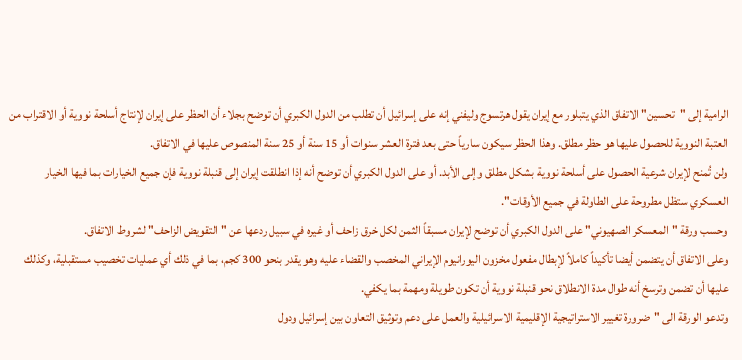الرامية إلى "تحسين" الاتفاق الذي يتبلور مع إيران يقول هرتسوج وليفني إنه على إسرائيل أن تطلب من الدول الكبري أن توضح بجلاء أن الحظر على إيران لإنتاج أسلحة نووية أو الاقتراب من العتبة النووية للحصول عليها هو حظر مطلق. وهذا الحظر سيكون سارياً حتى بعد فترة العشر سنوات أو 15 سنة أو 25 سنة المنصوص عليها في الاتفاق.
ولن تُمنح لإيران شرعية الحصول على أسلحة نووية بشكل مطلق وإلى الأبد. أو على الدول الكبري أن توضح أنه إذا انطلقت إيران إلى قنبلة نووية فإن جميع الخيارات بما فيها الخيار العسكري ستظل مطروحة على الطاولة في جميع الأوقات".
وحسب ورقة "المعسكر الصهيوني" على الدول الكبري أن توضح لإيران مسبقاً الثمن لكل خرق زاحف أو غيره في سبيل ردعها عن "التقويض الزاحف" لشروط الاتفاق.
وعلى الاتفاق أن يتضمن أيضا تأكيداً كاملاً لإبطال مفعول مخزون اليورانيوم الإيراني المخصب والقضاء عليه وهو يقدر بنحو 300 كجم، بما في ذلك أي عمليات تخصيب مستقبلية، وكذلك عليها أن تضمن وترسخ أنه طوال مدة الانطلاق نحو قنبلة نووية أن تكون طويلة ومهمة بما يكفي.
وتدعو الورقة الى "ضرورة تغيير الاستراتيجية الإقليمية الاسرائيلية والعمل على دعم وتوثيق التعاون بين إسرائيل ودول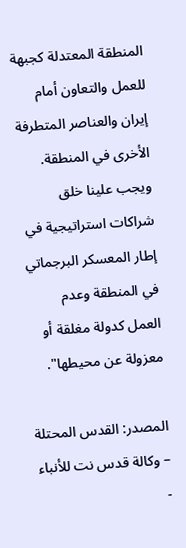المنطقة المعتدلة كجبهة للعمل والتعاون أمام إيران والعناصر المتطرفة الأخرى في المنطقة. ويجب علينا خلق شراكات استراتيجية في إطار المعسكر البرجماتي في المنطقة وعدم العمل كدولة مغلقة أو معزولة عن محيطها".

المصدر: القدس المحتلة – وكالة قدس نت للأنباء -